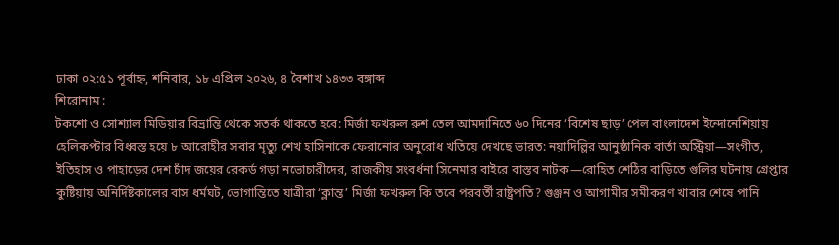ঢাকা ০২:৫১ পূর্বাহ্ন, শনিবার, ১৮ এপ্রিল ২০২৬, ৪ বৈশাখ ১৪৩৩ বঙ্গাব্দ
শিরোনাম :
টকশো ও সোশ্যাল মিডিয়ার বিভ্রান্তি থেকে সতর্ক থাকতে হবে: মির্জা ফখরুল রুশ তেল আমদানিতে ৬০ দিনের ‘বিশেষ ছাড়’ পেল বাংলাদেশ ইন্দোনেশিয়ায় হেলিকপ্টার বিধ্বস্ত হয়ে ৮ আরোহীর সবার মৃত্যু শেখ হাসিনাকে ফেরানোর অনুরোধ খতিয়ে দেখছে ভারত: নয়াদিল্লির আনুষ্ঠানিক বার্তা অস্ট্রিয়া—সংগীত, ইতিহাস ও পাহাড়ের দেশ চাঁদ জয়ের রেকর্ড গড়া নভোচারীদের, রাজকীয় সংবর্ধনা সিনেমার বাইরে বাস্তব নাটক—রোহিত শেঠির বাড়িতে গুলির ঘটনায় গ্রেপ্তার কুষ্টিয়ায় অনির্দিষ্টকালের বাস ধর্মঘট, ভোগান্তিতে যাত্রীরা ‘ক্লান্ত’ মির্জা ফখরুল কি তবে পরবর্তী রাষ্ট্রপতি? গুঞ্জন ও আগামীর সমীকরণ খাবার শেষে পানি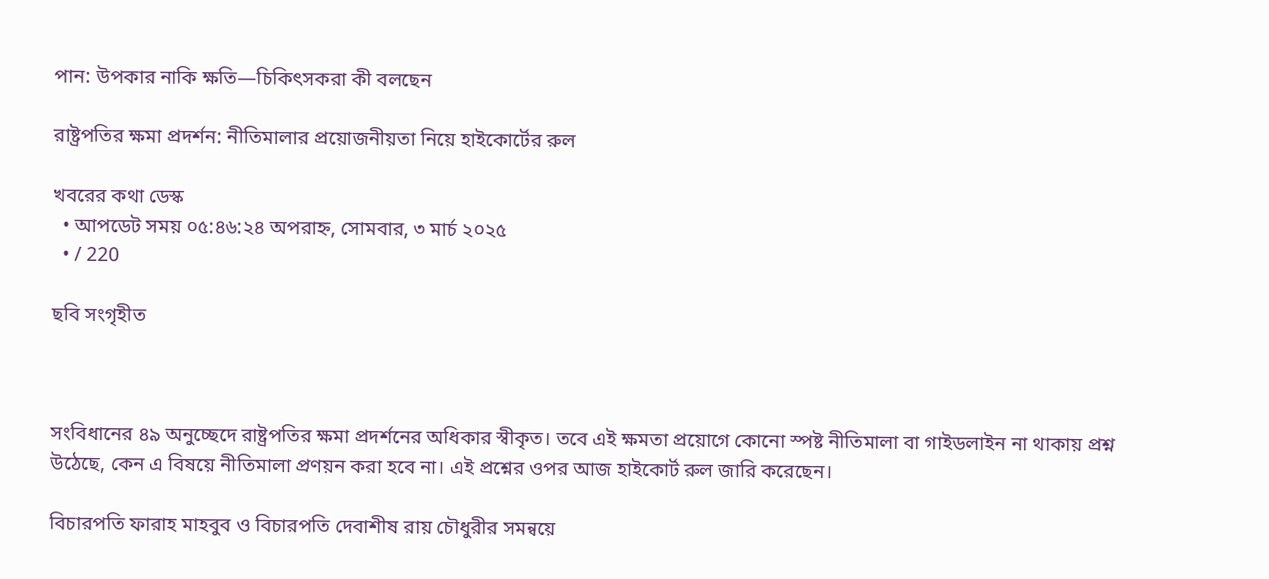পান: উপকার নাকি ক্ষতি—চিকিৎসকরা কী বলছেন

রাষ্ট্রপতির ক্ষমা প্রদর্শন: নীতিমালার প্রয়োজনীয়তা নিয়ে হাইকোর্টের রুল

খবরের কথা ডেস্ক
  • আপডেট সময় ০৫:৪৬:২৪ অপরাহ্ন, সোমবার, ৩ মার্চ ২০২৫
  • / 220

ছবি সংগৃহীত



সংবিধানের ৪৯ অনুচ্ছেদে রাষ্ট্রপতির ক্ষমা প্রদর্শনের অধিকার স্বীকৃত। তবে এই ক্ষমতা প্রয়োগে কোনো স্পষ্ট নীতিমালা বা গাইডলাইন না থাকায় প্রশ্ন উঠেছে, কেন এ বিষয়ে নীতিমালা প্রণয়ন করা হবে না। এই প্রশ্নের ওপর আজ হাইকোর্ট রুল জারি করেছেন।

বিচারপতি ফারাহ মাহবুব ও বিচারপতি দেবাশীষ রায় চৌধুরীর সমন্বয়ে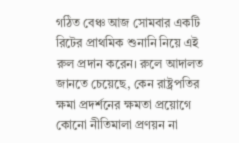গঠিত বেঞ্চ আজ সোমবার একটি রিটের প্রাথমিক শুনানি নিয়ে এই রুল প্রদান করেন। রুলে আদালত জানতে চেয়েছে, কেন রাষ্ট্রপতির ক্ষমা প্রদর্শনের ক্ষমতা প্রয়োগে কোনো নীতিমালা প্রণয়ন না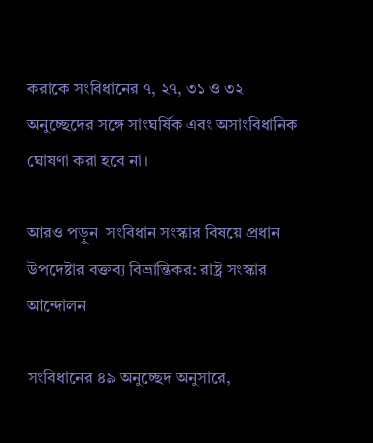করাকে সংবিধানের ৭, ২৭, ৩১ ও ৩২ অনুচ্ছেদের সঙ্গে সাংঘর্ষিক এবং অসাংবিধানিক ঘোষণা করা হবে না।

আরও পড়ুন  সংবিধান সংস্কার বিষয়ে প্রধান উপদেষ্টার বক্তব্য বিভ্রান্তিকর: রাষ্ট্র সংস্কার আন্দোলন

সংবিধানের ৪৯ অনুচ্ছেদ অনুসারে,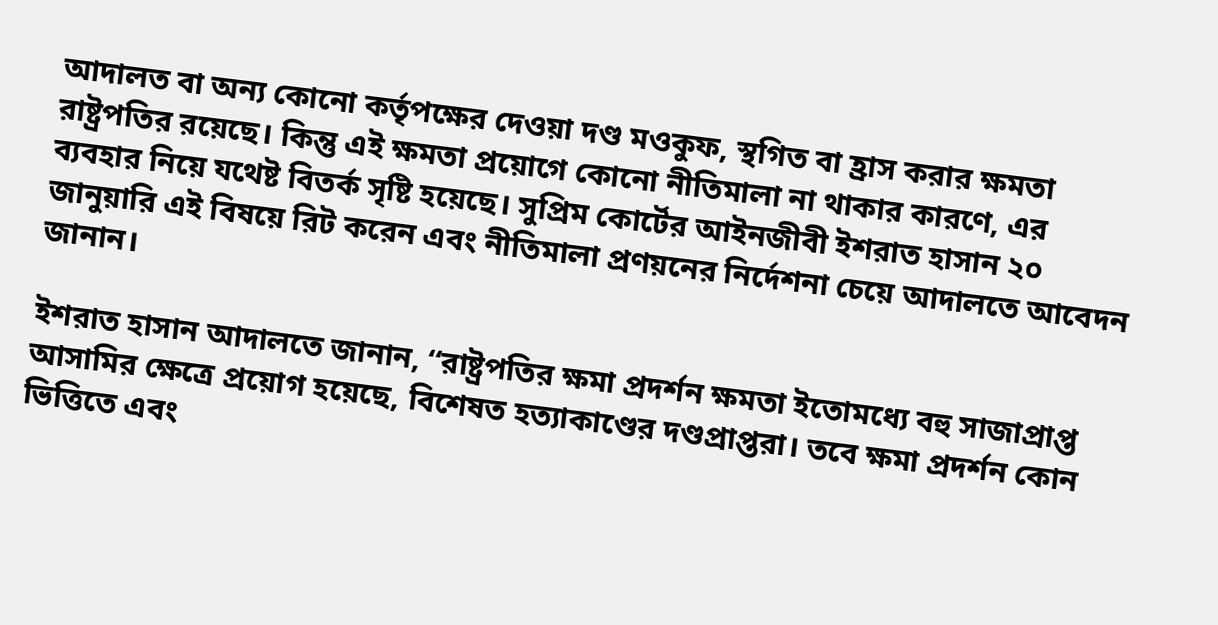আদালত বা অন্য কোনো কর্তৃপক্ষের দেওয়া দণ্ড মওকুফ, স্থগিত বা হ্রাস করার ক্ষমতা রাষ্ট্রপতির রয়েছে। কিন্তু এই ক্ষমতা প্রয়োগে কোনো নীতিমালা না থাকার কারণে, এর ব্যবহার নিয়ে যথেষ্ট বিতর্ক সৃষ্টি হয়েছে। সুপ্রিম কোর্টের আইনজীবী ইশরাত হাসান ২০ জানুয়ারি এই বিষয়ে রিট করেন এবং নীতিমালা প্রণয়নের নির্দেশনা চেয়ে আদালতে আবেদন জানান।

ইশরাত হাসান আদালতে জানান, ‘‘রাষ্ট্রপতির ক্ষমা প্রদর্শন ক্ষমতা ইতোমধ্যে বহু সাজাপ্রাপ্ত আসামির ক্ষেত্রে প্রয়োগ হয়েছে, বিশেষত হত্যাকাণ্ডের দণ্ডপ্রাপ্তরা। তবে ক্ষমা প্রদর্শন কোন ভিত্তিতে এবং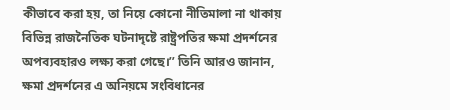কীভাবে করা হয়, তা নিয়ে কোনো নীতিমালা না থাকায় বিভিন্ন রাজনৈতিক ঘটনাদৃষ্টে রাষ্ট্রপতির ক্ষমা প্রদর্শনের অপব্যবহারও লক্ষ্য করা গেছে।’’ তিনি আরও জানান, ক্ষমা প্রদর্শনের এ অনিয়মে সংবিধানের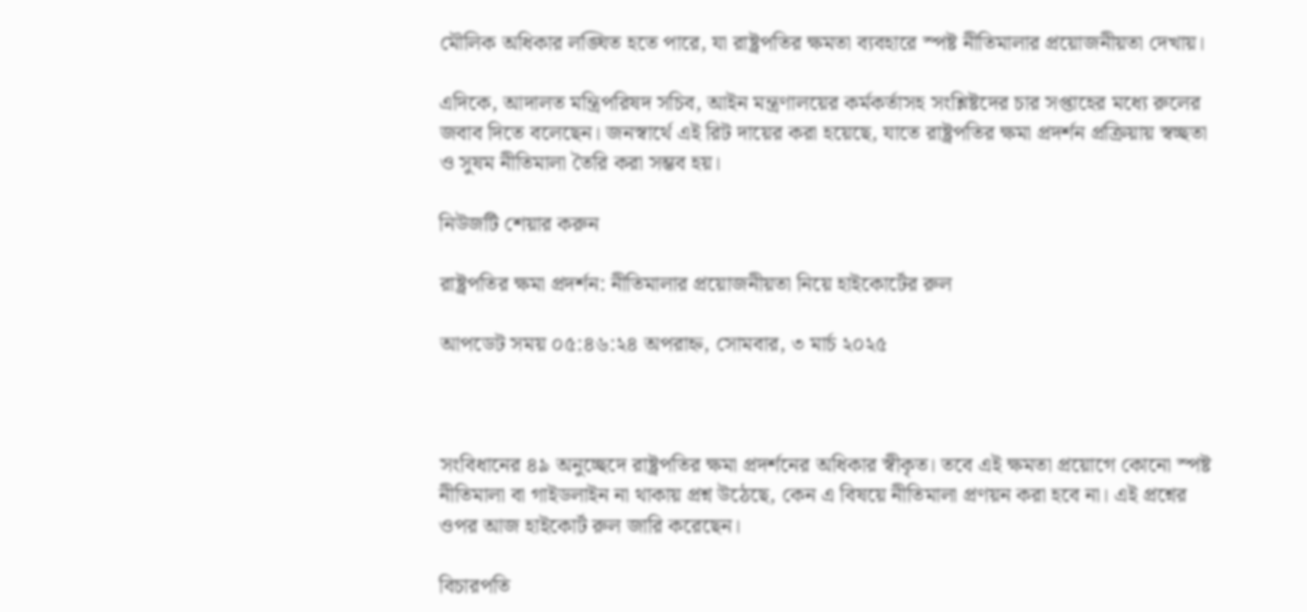মৌলিক অধিকার লঙ্ঘিত হতে পারে, যা রাষ্ট্রপতির ক্ষমতা ব্যবহারে স্পষ্ট নীতিমালার প্রয়োজনীয়তা দেখায়।

এদিকে, আদালত মন্ত্রিপরিষদ সচিব, আইন মন্ত্রণালয়ের কর্মকর্তাসহ সংশ্লিষ্টদের চার সপ্তাহের মধ্যে রুলের জবাব দিতে বলেছেন। জনস্বার্থে এই রিট দায়ের করা হয়েছে, যাতে রাষ্ট্রপতির ক্ষমা প্রদর্শন প্রক্রিয়ায় স্বচ্ছতা ও সুষম নীতিমালা তৈরি করা সম্ভব হয়।

নিউজটি শেয়ার করুন

রাষ্ট্রপতির ক্ষমা প্রদর্শন: নীতিমালার প্রয়োজনীয়তা নিয়ে হাইকোর্টের রুল

আপডেট সময় ০৫:৪৬:২৪ অপরাহ্ন, সোমবার, ৩ মার্চ ২০২৫



সংবিধানের ৪৯ অনুচ্ছেদে রাষ্ট্রপতির ক্ষমা প্রদর্শনের অধিকার স্বীকৃত। তবে এই ক্ষমতা প্রয়োগে কোনো স্পষ্ট নীতিমালা বা গাইডলাইন না থাকায় প্রশ্ন উঠেছে, কেন এ বিষয়ে নীতিমালা প্রণয়ন করা হবে না। এই প্রশ্নের ওপর আজ হাইকোর্ট রুল জারি করেছেন।

বিচারপতি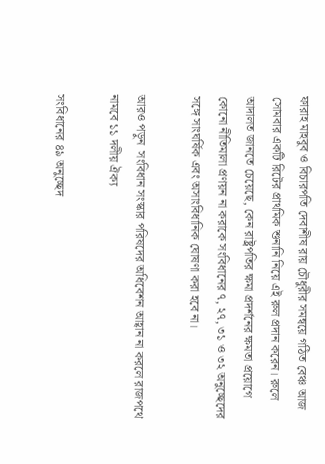ফারাহ মাহবুব ও বিচারপতি দেবাশীষ রায় চৌধুরীর সমন্বয়ে গঠিত বেঞ্চ আজ সোমবার একটি রিটের প্রাথমিক শুনানি নিয়ে এই রুল প্রদান করেন। রুলে আদালত জানতে চেয়েছে, কেন রাষ্ট্রপতির ক্ষমা প্রদর্শনের ক্ষমতা প্রয়োগে কোনো নীতিমালা প্রণয়ন না করাকে সংবিধানের ৭, ২৭, ৩১ ও ৩২ অনুচ্ছেদের সঙ্গে সাংঘর্ষিক এবং অসাংবিধানিক ঘোষণা করা হবে না।

আরও পড়ুন  সংবিধান সংস্কার পরিষদের অধিবেশন আহ্বান না করলে রাজপথে নামবে ১১ দলীয় ঐক্য

সংবিধানের ৪৯ অনুচ্ছেদ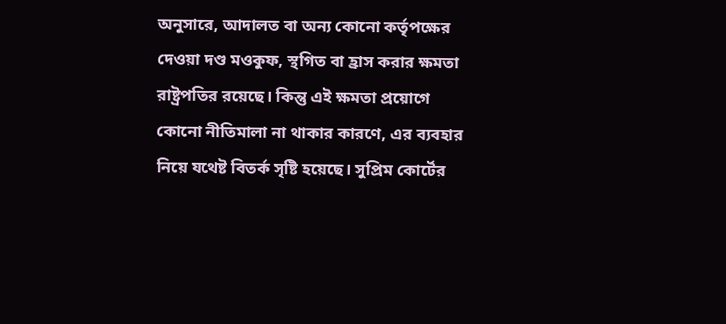অনুসারে, আদালত বা অন্য কোনো কর্তৃপক্ষের দেওয়া দণ্ড মওকুফ, স্থগিত বা হ্রাস করার ক্ষমতা রাষ্ট্রপতির রয়েছে। কিন্তু এই ক্ষমতা প্রয়োগে কোনো নীতিমালা না থাকার কারণে, এর ব্যবহার নিয়ে যথেষ্ট বিতর্ক সৃষ্টি হয়েছে। সুপ্রিম কোর্টের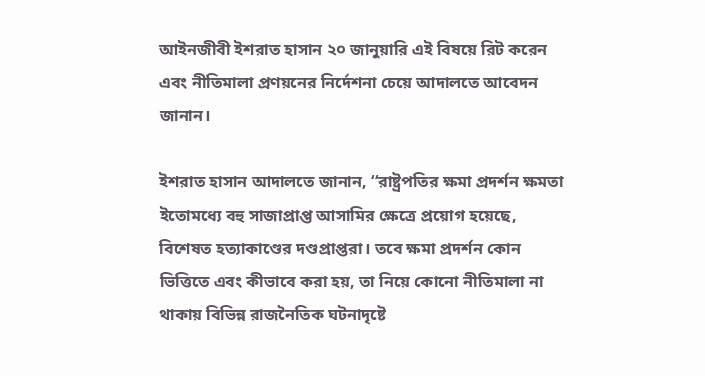আইনজীবী ইশরাত হাসান ২০ জানুয়ারি এই বিষয়ে রিট করেন এবং নীতিমালা প্রণয়নের নির্দেশনা চেয়ে আদালতে আবেদন জানান।

ইশরাত হাসান আদালতে জানান, ‘‘রাষ্ট্রপতির ক্ষমা প্রদর্শন ক্ষমতা ইতোমধ্যে বহু সাজাপ্রাপ্ত আসামির ক্ষেত্রে প্রয়োগ হয়েছে, বিশেষত হত্যাকাণ্ডের দণ্ডপ্রাপ্তরা। তবে ক্ষমা প্রদর্শন কোন ভিত্তিতে এবং কীভাবে করা হয়, তা নিয়ে কোনো নীতিমালা না থাকায় বিভিন্ন রাজনৈতিক ঘটনাদৃষ্টে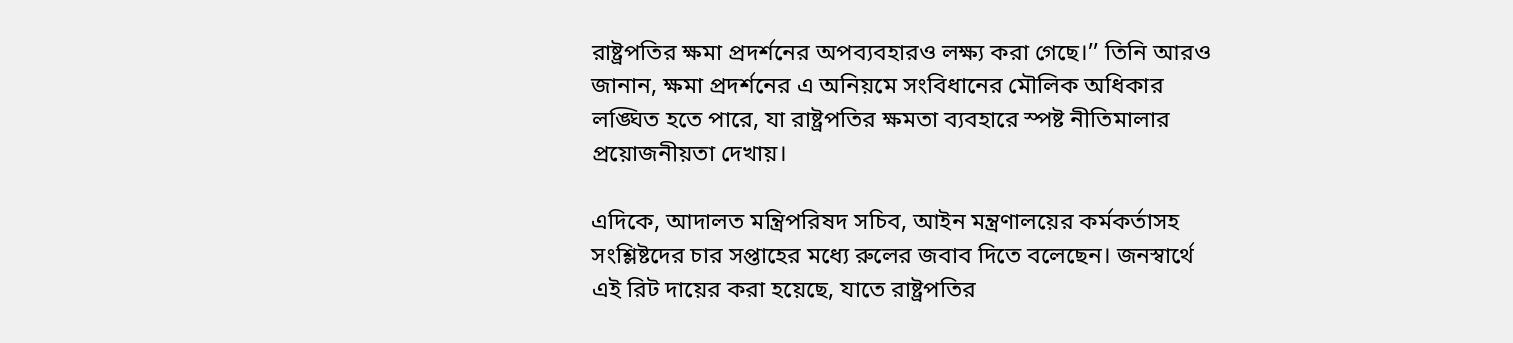রাষ্ট্রপতির ক্ষমা প্রদর্শনের অপব্যবহারও লক্ষ্য করা গেছে।’’ তিনি আরও জানান, ক্ষমা প্রদর্শনের এ অনিয়মে সংবিধানের মৌলিক অধিকার লঙ্ঘিত হতে পারে, যা রাষ্ট্রপতির ক্ষমতা ব্যবহারে স্পষ্ট নীতিমালার প্রয়োজনীয়তা দেখায়।

এদিকে, আদালত মন্ত্রিপরিষদ সচিব, আইন মন্ত্রণালয়ের কর্মকর্তাসহ সংশ্লিষ্টদের চার সপ্তাহের মধ্যে রুলের জবাব দিতে বলেছেন। জনস্বার্থে এই রিট দায়ের করা হয়েছে, যাতে রাষ্ট্রপতির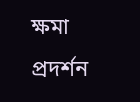ক্ষমা প্রদর্শন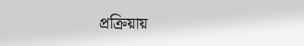প্রক্রিয়ায়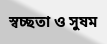স্বচ্ছতা ও সুষম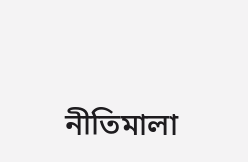নীতিমালা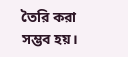তৈরি করা সম্ভব হয়।